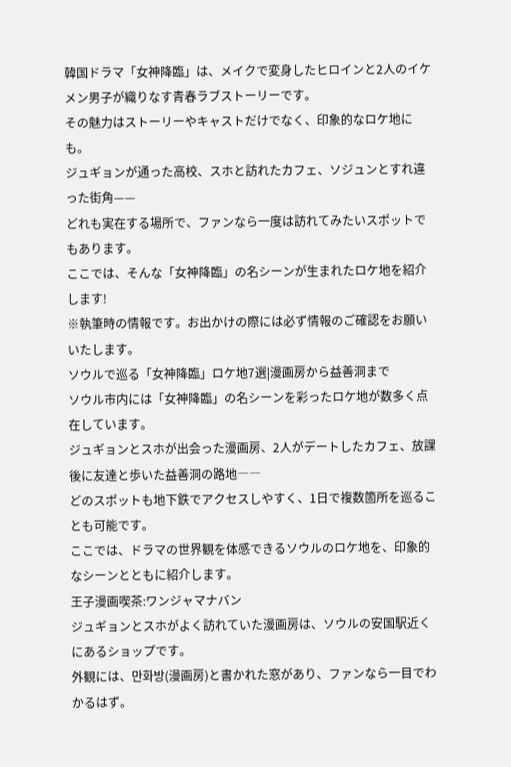韓国ドラマ「女神降臨」は、メイクで変身したヒロインと2人のイケメン男子が織りなす青春ラブストーリーです。
その魅力はストーリーやキャストだけでなく、印象的なロケ地にも。
ジュギョンが通った高校、スホと訪れたカフェ、ソジュンとすれ違った街角——
どれも実在する場所で、ファンなら一度は訪れてみたいスポットでもあります。
ここでは、そんな「女神降臨」の名シーンが生まれたロケ地を紹介します!
※執筆時の情報です。お出かけの際には必ず情報のご確認をお願いいたします。
ソウルで巡る「女神降臨」ロケ地7選|漫画房から益善洞まで
ソウル市内には「女神降臨」の名シーンを彩ったロケ地が数多く点在しています。
ジュギョンとスホが出会った漫画房、2人がデートしたカフェ、放課後に友達と歩いた益善洞の路地――
どのスポットも地下鉄でアクセスしやすく、1日で複数箇所を巡ることも可能です。
ここでは、ドラマの世界観を体感できるソウルのロケ地を、印象的なシーンとともに紹介します。
王子漫画喫茶:ワンジャマナバン
ジュギョンとスホがよく訪れていた漫画房は、ソウルの安国駅近くにあるショップです。
外観には、만화방(漫画房)と書かれた窓があり、ファンなら一目でわかるはず。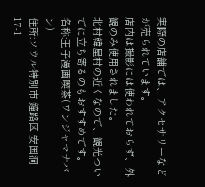実際の店舗では、アクセサリーなどが売られています。
店内は撮影には使われておらず、外観のみ使用されました。
北村韓屋村の近くなので、観光ついでに立ち寄るのもおすすめです。
名称:王子漫画喫茶(ワンジャマナバン)
住所:ソウル特別市 鐘路区 安国洞 17-1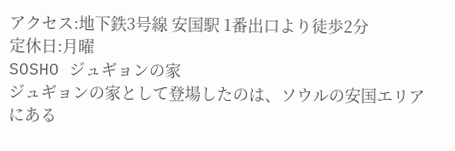アクセス:地下鉄3号線 安国駅 1番出口より徒歩2分
定休日:月曜
SOSHO ジュギョンの家
ジュギョンの家として登場したのは、ソウルの安国エリアにある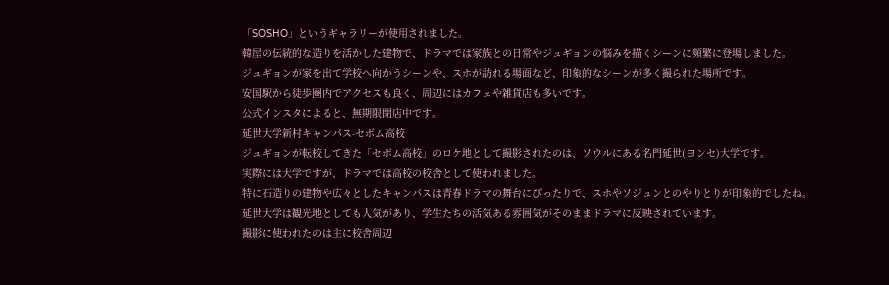「SOSHO」というギャラリーが使用されました。
韓屋の伝統的な造りを活かした建物で、ドラマでは家族との日常やジュギョンの悩みを描くシーンに頻繁に登場しました。
ジュギョンが家を出て学校へ向かうシーンや、スホが訪れる場面など、印象的なシーンが多く撮られた場所です。
安国駅から徒歩圏内でアクセスも良く、周辺にはカフェや雑貨店も多いです。
公式インスタによると、無期限閉店中です。
延世大学新村キャンパス-セボム高校
ジュギョンが転校してきた「セボム高校」のロケ地として撮影されたのは、ソウルにある名門延世(ヨンセ)大学です。
実際には大学ですが、ドラマでは高校の校舎として使われました。
特に石造りの建物や広々としたキャンパスは青春ドラマの舞台にぴったりで、スホやソジュンとのやりとりが印象的でしたね。
延世大学は観光地としても人気があり、学生たちの活気ある雰囲気がそのままドラマに反映されています。
撮影に使われたのは主に校舎周辺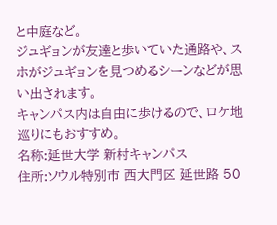と中庭など。
ジュギョンが友達と歩いていた通路や、スホがジュギョンを見つめるシーンなどが思い出されます。
キャンパス内は自由に歩けるので、ロケ地巡りにもおすすめ。
名称:延世大学 新村キャンパス
住所:ソウル特別市 西大門区 延世路 50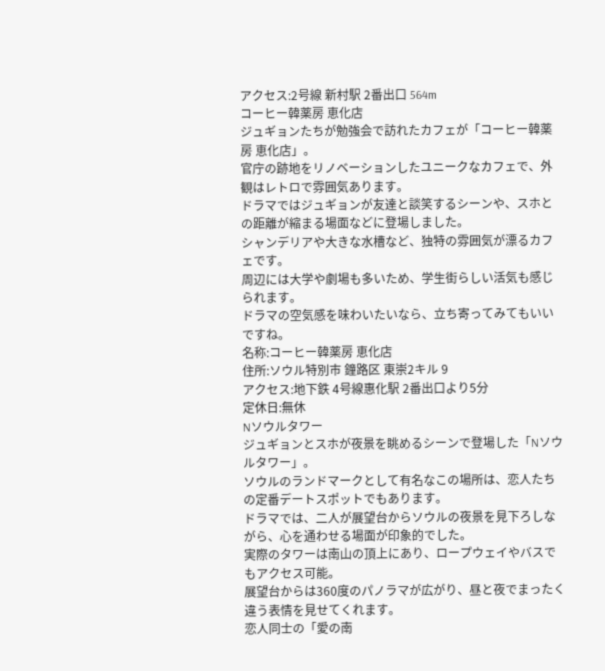アクセス:2号線 新村駅 2番出口 564m
コーヒー韓薬房 恵化店
ジュギョンたちが勉強会で訪れたカフェが「コーヒー韓薬房 恵化店」。
官庁の跡地をリノベーションしたユニークなカフェで、外観はレトロで雰囲気あります。
ドラマではジュギョンが友達と談笑するシーンや、スホとの距離が縮まる場面などに登場しました。
シャンデリアや大きな水槽など、独特の雰囲気が漂るカフェです。
周辺には大学や劇場も多いため、学生街らしい活気も感じられます。
ドラマの空気感を味わいたいなら、立ち寄ってみてもいいですね。
名称:コーヒー韓薬房 恵化店
住所:ソウル特別市 鐘路区 東崇2キル 9
アクセス:地下鉄 4号線惠化駅 2番出口より5分
定休日:無休
Nソウルタワー
ジュギョンとスホが夜景を眺めるシーンで登場した「Nソウルタワー」。
ソウルのランドマークとして有名なこの場所は、恋人たちの定番デートスポットでもあります。
ドラマでは、二人が展望台からソウルの夜景を見下ろしながら、心を通わせる場面が印象的でした。
実際のタワーは南山の頂上にあり、ロープウェイやバスでもアクセス可能。
展望台からは360度のパノラマが広がり、昼と夜でまったく違う表情を見せてくれます。
恋人同士の「愛の南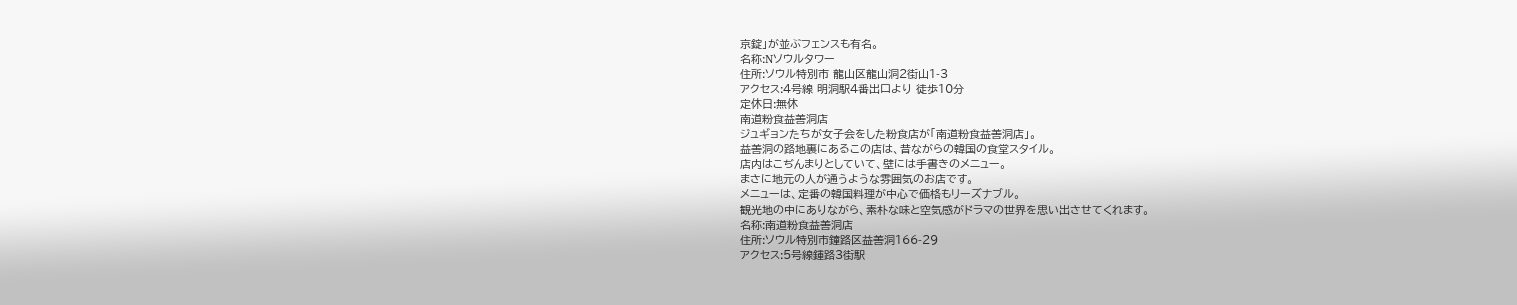京錠」が並ぶフェンスも有名。
名称:Nソウルタワー
住所:ソウル特別市 龍山区龍山洞2街山1-3
アクセス:4号線 明洞駅4番出口より 徒歩10分
定休日:無休
南道粉食益善洞店
ジュギョンたちが女子会をした粉食店が「南道粉食益善洞店」。
益善洞の路地裏にあるこの店は、昔ながらの韓国の食堂スタイル。
店内はこぢんまりとしていて、壁には手書きのメニュー。
まさに地元の人が通うような雰囲気のお店です。
メニューは、定番の韓国料理が中心で価格もリーズナブル。
観光地の中にありながら、素朴な味と空気感がドラマの世界を思い出させてくれます。
名称:南道粉食益善洞店
住所:ソウル特別市鐘路区益善洞166-29
アクセス:5号線鍾路3街駅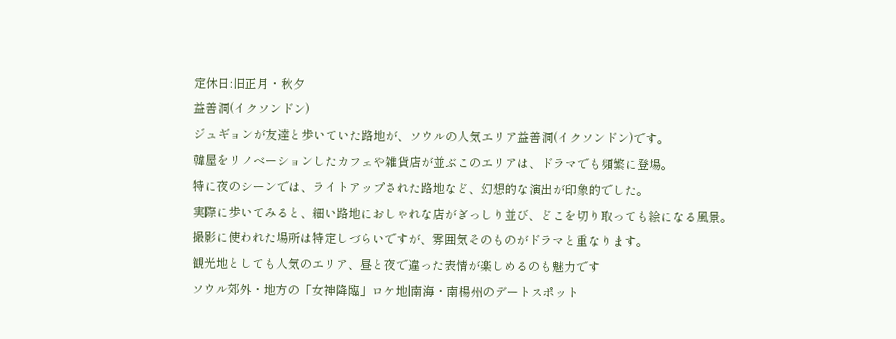定休日:旧正月・秋夕
益善洞(イクソンドン)
ジュギョンが友達と歩いていた路地が、ソウルの人気エリア益善洞(イクソンドン)です。
韓屋をリノベーションしたカフェや雑貨店が並ぶこのエリアは、ドラマでも頻繁に登場。
特に夜のシーンでは、ライトアップされた路地など、幻想的な演出が印象的でした。
実際に歩いてみると、細い路地におしゃれな店がぎっしり並び、どこを切り取っても絵になる風景。
撮影に使われた場所は特定しづらいですが、雰囲気そのものがドラマと重なります。
観光地としても人気のエリア、昼と夜で違った表情が楽しめるのも魅力です
ソウル郊外・地方の「女神降臨」ロケ地|南海・南楊州のデートスポット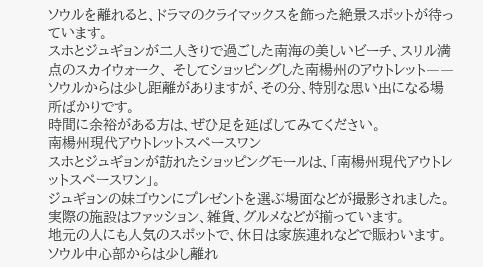ソウルを離れると、ドラマのクライマックスを飾った絶景スポットが待っています。
スホとジュギョンが二人きりで過ごした南海の美しいビーチ、スリル満点のスカイウォーク、 そしてショッピングした南楊州のアウトレット――
ソウルからは少し距離がありますが、その分、特別な思い出になる場所ばかりです。
時間に余裕がある方は、ぜひ足を延ばしてみてください。
南楊州現代アウトレットスペースワン
スホとジュギョンが訪れたショッピングモールは、「南楊州現代アウトレットスペースワン」。
ジュギョンの妹ゴウンにプレゼントを選ぶ場面などが撮影されました。
実際の施設はファッション、雑貨、グルメなどが揃っています。
地元の人にも人気のスポットで、休日は家族連れなどで賑わいます。
ソウル中心部からは少し離れ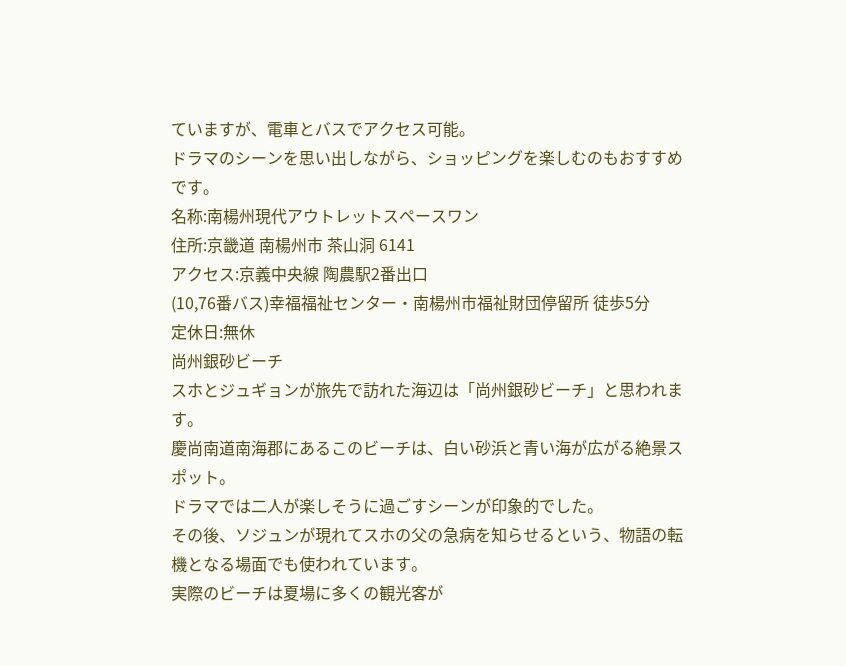ていますが、電車とバスでアクセス可能。
ドラマのシーンを思い出しながら、ショッピングを楽しむのもおすすめです。
名称:南楊州現代アウトレットスペースワン
住所:京畿道 南楊州市 茶山洞 6141
アクセス:京義中央線 陶農駅2番出口
(10,76番バス)幸福福祉センター・南楊州市福祉財団停留所 徒歩5分
定休日:無休
尚州銀砂ビーチ
スホとジュギョンが旅先で訪れた海辺は「尚州銀砂ビーチ」と思われます。
慶尚南道南海郡にあるこのビーチは、白い砂浜と青い海が広がる絶景スポット。
ドラマでは二人が楽しそうに過ごすシーンが印象的でした。
その後、ソジュンが現れてスホの父の急病を知らせるという、物語の転機となる場面でも使われています。
実際のビーチは夏場に多くの観光客が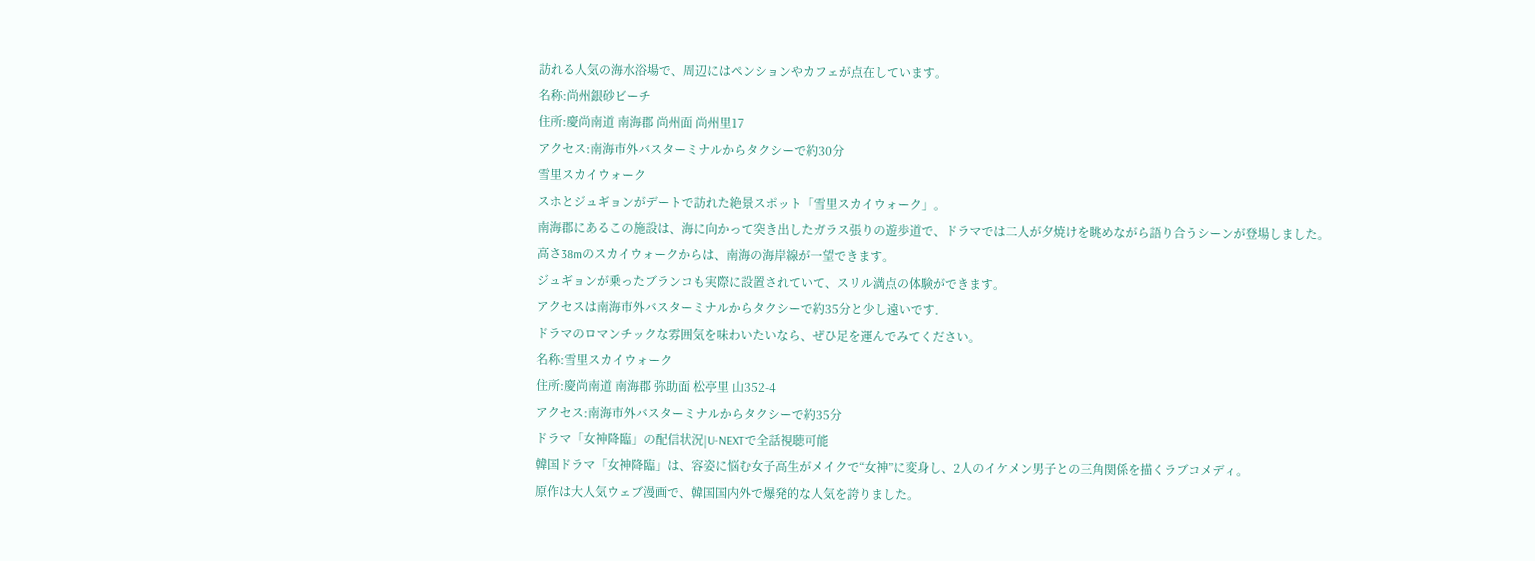訪れる人気の海水浴場で、周辺にはペンションやカフェが点在しています。
名称:尚州銀砂ビーチ
住所:慶尚南道 南海郡 尚州面 尚州里17
アクセス:南海市外バスターミナルからタクシーで約30分
雪里スカイウォーク
スホとジュギョンがデートで訪れた絶景スポット「雪里スカイウォーク」。
南海郡にあるこの施設は、海に向かって突き出したガラス張りの遊歩道で、ドラマでは二人が夕焼けを眺めながら語り合うシーンが登場しました。
高さ38mのスカイウォークからは、南海の海岸線が一望できます。
ジュギョンが乗ったブランコも実際に設置されていて、スリル満点の体験ができます。
アクセスは南海市外バスターミナルからタクシーで約35分と少し遠いです.
ドラマのロマンチックな雰囲気を味わいたいなら、ぜひ足を運んでみてください。
名称:雪里スカイウォーク
住所:慶尚南道 南海郡 弥助面 松亭里 山352-4
アクセス:南海市外バスターミナルからタクシーで約35分
ドラマ「女神降臨」の配信状況|U-NEXTで全話視聴可能
韓国ドラマ「女神降臨」は、容姿に悩む女子高生がメイクで“女神”に変身し、2人のイケメン男子との三角関係を描くラブコメディ。
原作は大人気ウェブ漫画で、韓国国内外で爆発的な人気を誇りました。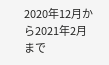2020年12月から2021年2月まで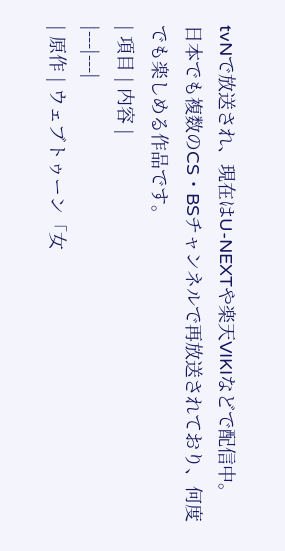tvNで放送され、現在はU-NEXTや楽天VIKIなどで配信中。
日本でも複数のCS・BSチャンネルで再放送されており、何度でも楽しめる作品です。
| 項目 | 内容 |
|---|---|
| 原作 | ウェブトゥーン「女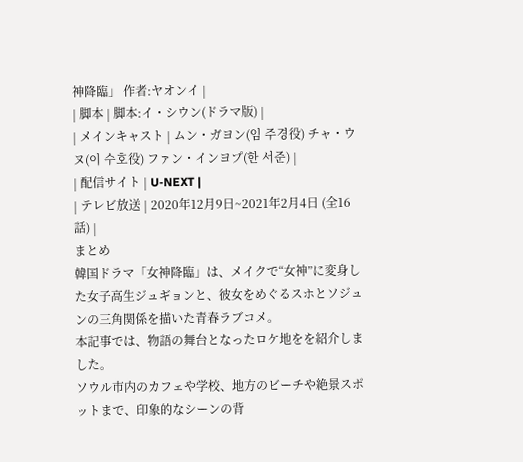神降臨」 作者:ヤオンイ |
| 脚本 | 脚本:イ・シウン(ドラマ版) |
| メインキャスト | ムン・ガヨン(임 주경役) チャ・ウヌ(이 수호役) ファン・インヨプ(한 서준) |
| 配信サイト | U‑NEXT |
| テレビ放送 | 2020年12月9日~2021年2月4日 (全16話) |
まとめ
韓国ドラマ「女神降臨」は、メイクで“女神”に変身した女子高生ジュギョンと、彼女をめぐるスホとソジュンの三角関係を描いた青春ラブコメ。
本記事では、物語の舞台となったロケ地をを紹介しました。
ソウル市内のカフェや学校、地方のビーチや絶景スポットまで、印象的なシーンの背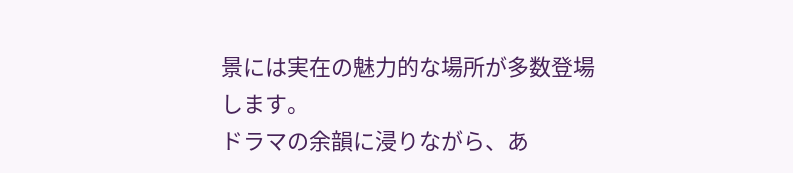景には実在の魅力的な場所が多数登場します。
ドラマの余韻に浸りながら、あ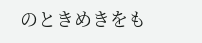のときめきをも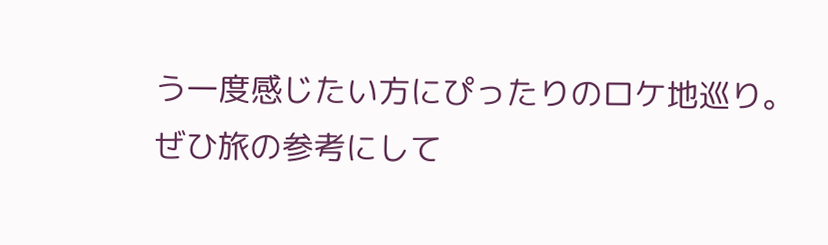う一度感じたい方にぴったりのロケ地巡り。
ぜひ旅の参考にして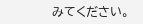みてください。